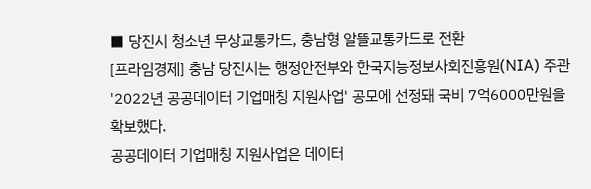■ 당진시 청소년 무상교통카드, 충남형 알뜰교통카드로 전환
[프라임경제] 충남 당진시는 행정안전부와 한국지능정보사회진흥원(NIA) 주관 '2022년 공공데이터 기업매칭 지원사업' 공모에 선정돼 국비 7억6000만원을 확보했다.
공공데이터 기업매칭 지원사업은 데이터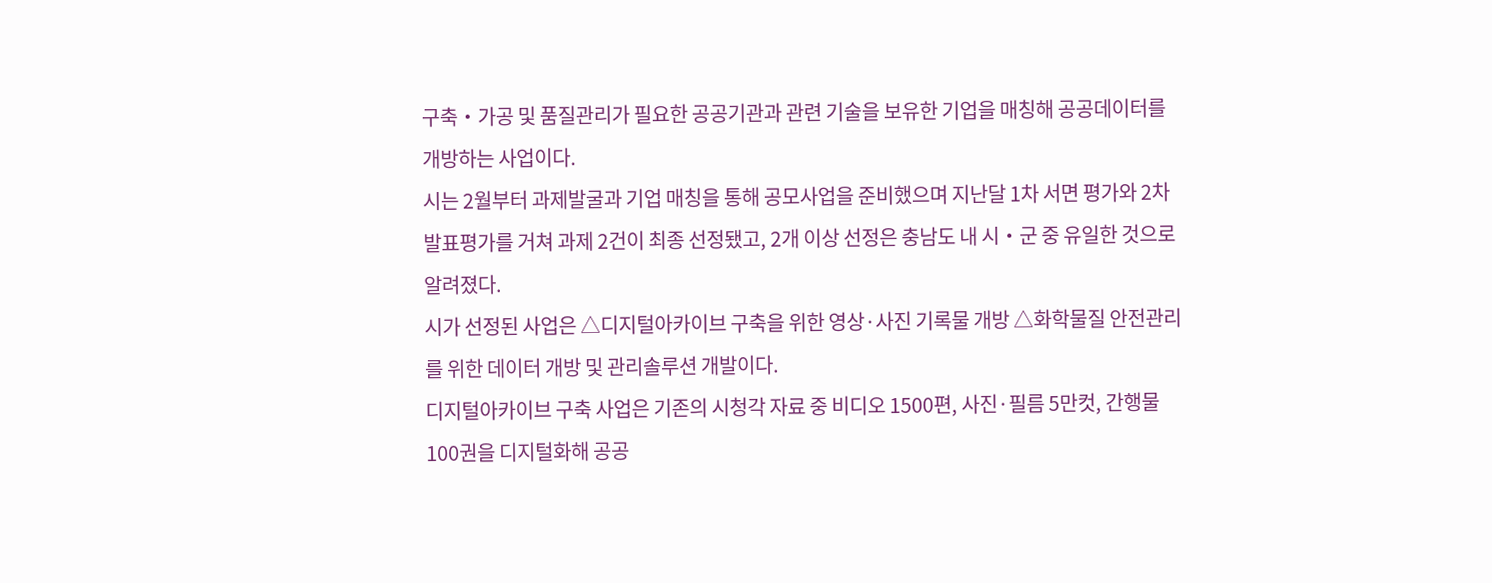구축‧가공 및 품질관리가 필요한 공공기관과 관련 기술을 보유한 기업을 매칭해 공공데이터를 개방하는 사업이다.
시는 2월부터 과제발굴과 기업 매칭을 통해 공모사업을 준비했으며 지난달 1차 서면 평가와 2차 발표평가를 거쳐 과제 2건이 최종 선정됐고, 2개 이상 선정은 충남도 내 시‧군 중 유일한 것으로 알려졌다.
시가 선정된 사업은 △디지털아카이브 구축을 위한 영상·사진 기록물 개방 △화학물질 안전관리를 위한 데이터 개방 및 관리솔루션 개발이다.
디지털아카이브 구축 사업은 기존의 시청각 자료 중 비디오 1500편, 사진·필름 5만컷, 간행물 100권을 디지털화해 공공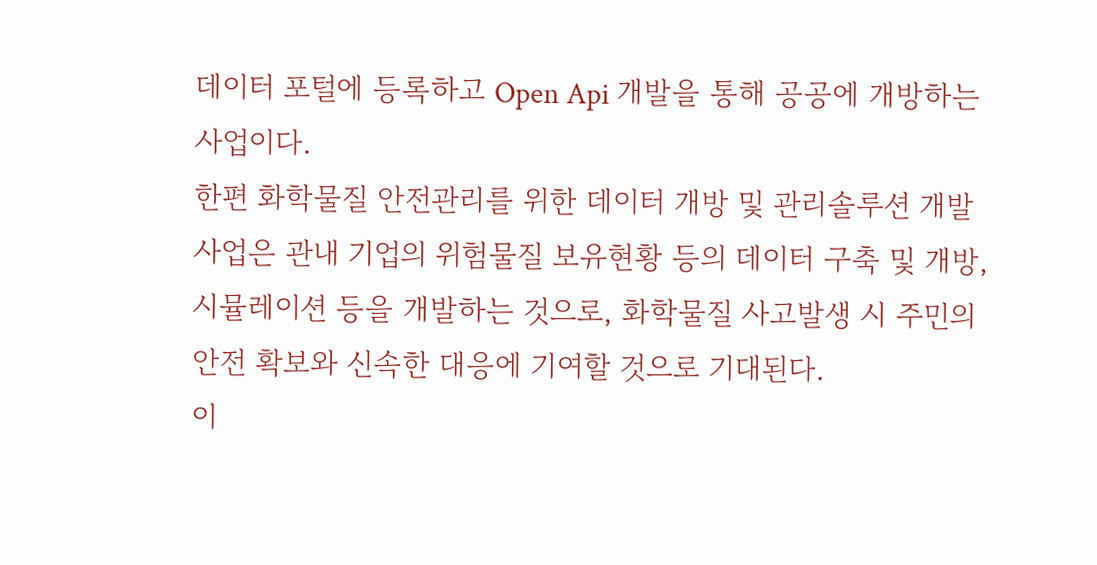데이터 포털에 등록하고 Open Api 개발을 통해 공공에 개방하는 사업이다.
한편 화학물질 안전관리를 위한 데이터 개방 및 관리솔루션 개발 사업은 관내 기업의 위험물질 보유현황 등의 데이터 구축 및 개방, 시뮬레이션 등을 개발하는 것으로, 화학물질 사고발생 시 주민의 안전 확보와 신속한 대응에 기여할 것으로 기대된다.
이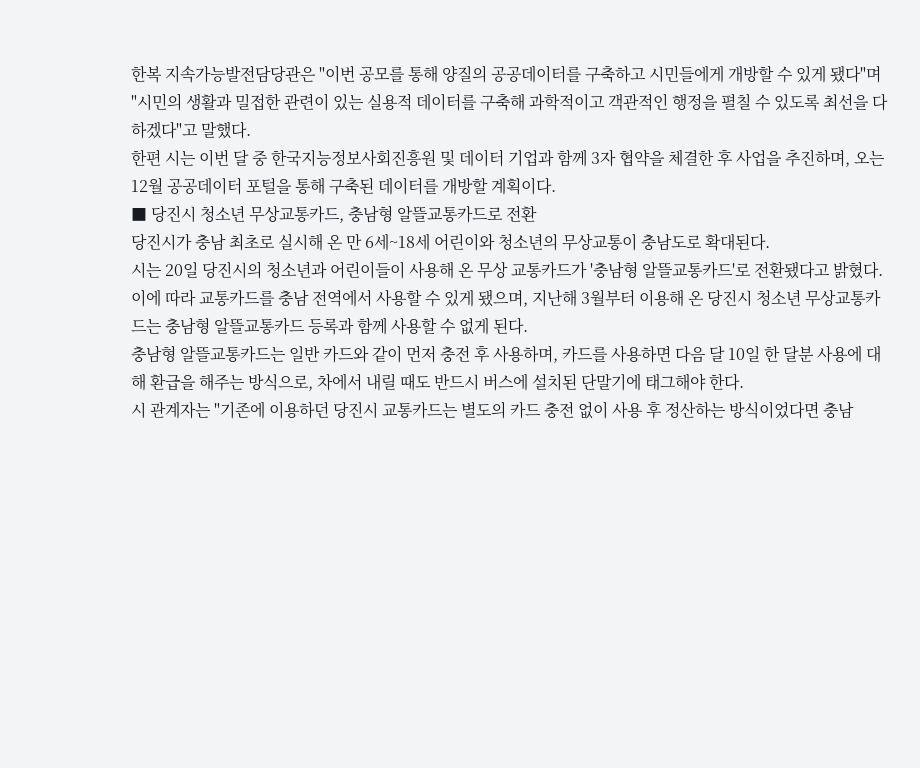한복 지속가능발전담당관은 "이번 공모를 통해 양질의 공공데이터를 구축하고 시민들에게 개방할 수 있게 됐다"며 "시민의 생활과 밀접한 관련이 있는 실용적 데이터를 구축해 과학적이고 객관적인 행정을 펼칠 수 있도록 최선을 다하겠다"고 말했다.
한편 시는 이번 달 중 한국지능정보사회진흥원 및 데이터 기업과 함께 3자 협약을 체결한 후 사업을 추진하며, 오는 12월 공공데이터 포털을 통해 구축된 데이터를 개방할 계획이다.
■ 당진시 청소년 무상교통카드, 충남형 알뜰교통카드로 전환
당진시가 충남 최초로 실시해 온 만 6세~18세 어린이와 청소년의 무상교통이 충남도로 확대된다.
시는 20일 당진시의 청소년과 어린이들이 사용해 온 무상 교통카드가 '충남형 알뜰교통카드'로 전환됐다고 밝혔다.
이에 따라 교통카드를 충남 전역에서 사용할 수 있게 됐으며, 지난해 3월부터 이용해 온 당진시 청소년 무상교통카드는 충남형 알뜰교통카드 등록과 함께 사용할 수 없게 된다.
충남형 알뜰교통카드는 일반 카드와 같이 먼저 충전 후 사용하며, 카드를 사용하면 다음 달 10일 한 달분 사용에 대해 환급을 해주는 방식으로, 차에서 내릴 때도 반드시 버스에 설치된 단말기에 태그해야 한다.
시 관계자는 "기존에 이용하던 당진시 교통카드는 별도의 카드 충전 없이 사용 후 정산하는 방식이었다면 충남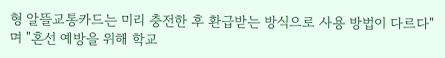형 알뜰교통카드는 미리 충전한 후 환급받는 방식으로 사용 방법이 다르다"며 "혼선 예방을 위해 학교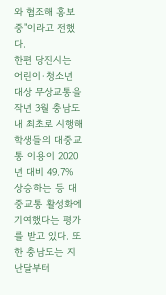와 협조해 홍보 중"이라고 전했다.
한편 당진시는 어린이·청소년 대상 무상교통을 작년 3월 충남도 내 최초로 시행해 학생들의 대중교통 이용이 2020년 대비 49.7% 상승하는 등 대중교통 활성화에 기여했다는 평가를 받고 있다. 또한 충남도는 지난달부터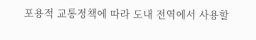포용적 교통정책에 따라 도내 전역에서 사용할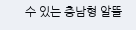수 있는 충남형 알뜰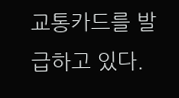교통카드를 발급하고 있다.